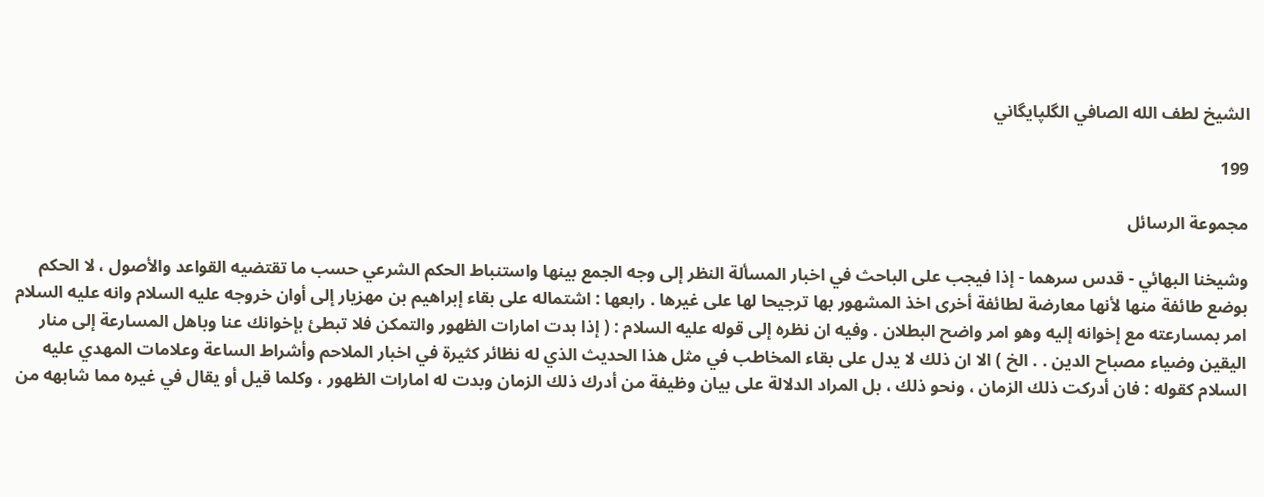الشيخ لطف الله الصافي الگلپايگاني

199

مجموعة الرسائل

وشيخنا البهائي - قدس سرهما - إذا فيجب على الباحث في اخبار المسألة النظر إلى وجه الجمع بينها واستنباط الحكم الشرعي حسب ما تقتضيه القواعد والأصول ، لا الحكم بوضع طائفة منها لأنها معارضة لطائفة أخرى اخذ المشهور بها ترجيحا لها على غيرها . رابعها : اشتماله على بقاء إبراهيم بن مهزيار إلى أوان خروجه عليه السلام وانه عليه السلام امر بمسارعته مع إخوانه إليه وهو امر واضح البطلان . وفيه ان نظره إلى قوله عليه السلام : ( إذا بدت امارات الظهور والتمكن فلا تبطئ بإخوانك عنا وباهل المسارعة إلى منار اليقين وضياء مصباح الدين . . الخ ) الا ان ذلك لا يدل على بقاء المخاطب في مثل هذا الحديث الذي له نظائر كثيرة في اخبار الملاحم وأشراط الساعة وعلامات المهدي عليه السلام كقوله : فان أدركت ذلك الزمان ، ونحو ذلك ، بل المراد الدلالة على بيان وظيفة من أدرك ذلك الزمان وبدت له امارات الظهور ، وكلما قيل أو يقال في غيره مما شابهه من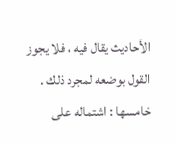الأحاديث يقال فيه ، فلا يجوز القول بوضعه لمجرد ذلك . خامسها : اشتماله على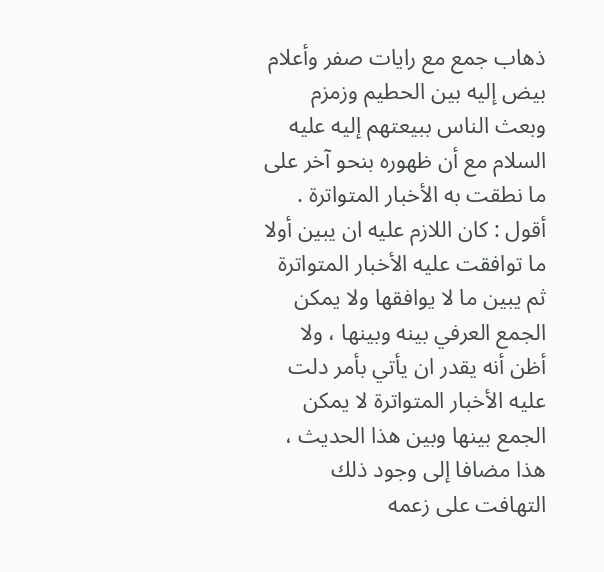ذهاب جمع مع رايات صفر وأعلام بيض إليه بين الحطيم وزمزم وبعث الناس ببيعتهم إليه عليه السلام مع أن ظهوره بنحو آخر على ما نطقت به الأخبار المتواترة . أقول : كان اللازم عليه ان يبين أولا ما توافقت عليه الأخبار المتواترة ثم يبين ما لا يوافقها ولا يمكن الجمع العرفي بينه وبينها ، ولا أظن أنه يقدر ان يأتي بأمر دلت عليه الأخبار المتواترة لا يمكن الجمع بينها وبين هذا الحديث ، هذا مضافا إلى وجود ذلك التهافت على زعمه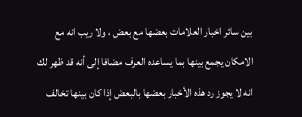بين سائر اخبار العلامات بعضها مع بعض ، ولا ريب انه مع الامكان يجمع بينها بما يساعده العرف مضافا إلى أنه قد ظهر لك انه لا يجوز رد هذه الأخبار بعضها بالبعض إذا كان بينها تخالف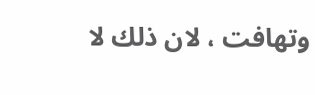وتهافت ، لان ذلك لا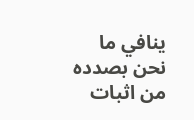ينافي ما نحن بصدده من اثبات